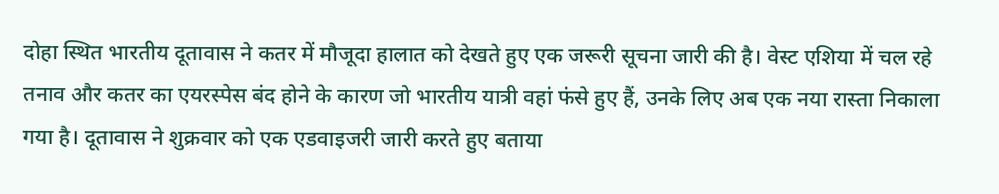दोहा स्थित भारतीय दूतावास ने कतर में मौजूदा हालात को देखते हुए एक जरूरी सूचना जारी की है। वेस्ट एशिया में चल रहे तनाव और कतर का एयरस्पेस बंद होने के कारण जो भारतीय यात्री वहां फंसे हुए हैं, उनके लिए अब एक नया रास्ता निकाला गया है। दूतावास ने शुक्रवार को एक एडवाइजरी जारी करते हुए बताया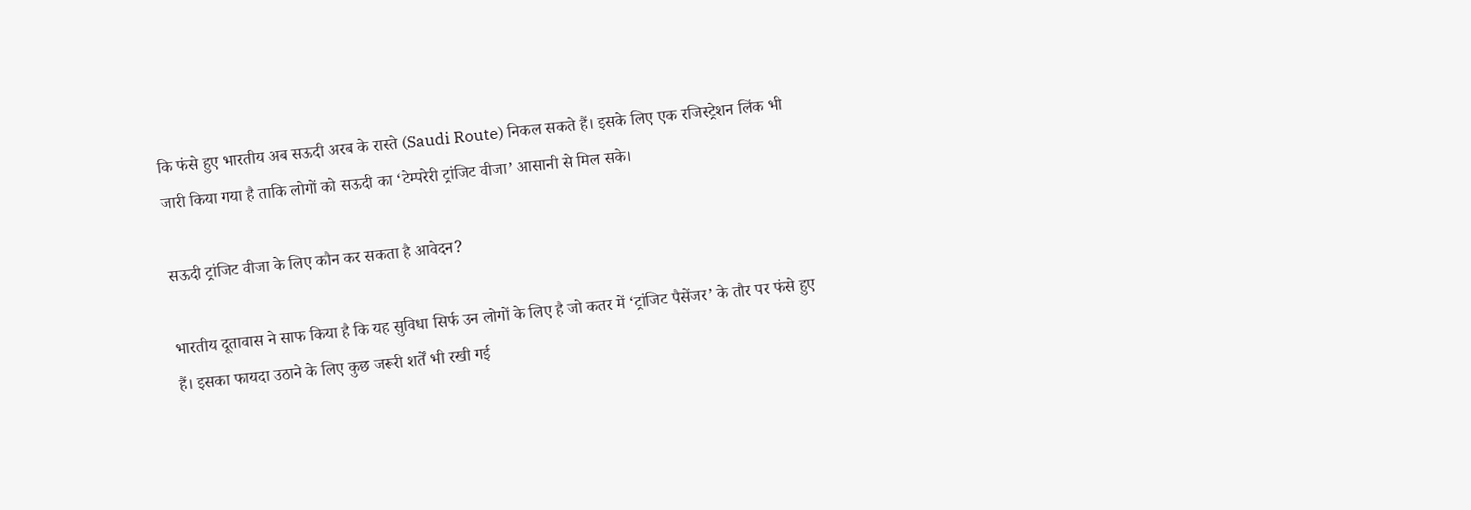कि फंसे हुए भारतीय अब सऊदी अरब के रास्ते (Saudi Route) निकल सकते हैं। इसके लिए एक रजिस्ट्रेशन लिंक भी जारी किया गया है ताकि लोगों को सऊदी का ‘टेम्परेरी ट्रांजिट वीजा’ आसानी से मिल सके।

सऊदी ट्रांजिट वीजा के लिए कौन कर सकता है आवेदन?

भारतीय दूतावास ने साफ किया है कि यह सुविधा सिर्फ उन लोगों के लिए है जो कतर में ‘ट्रांजिट पैसेंजर’ के तौर पर फंसे हुए हैं। इसका फायदा उठाने के लिए कुछ जरूरी शर्तें भी रखी गई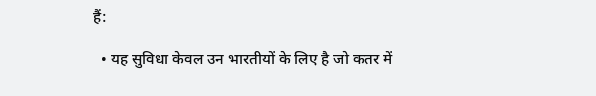हैं:

  • यह सुविधा केवल उन भारतीयों के लिए है जो कतर में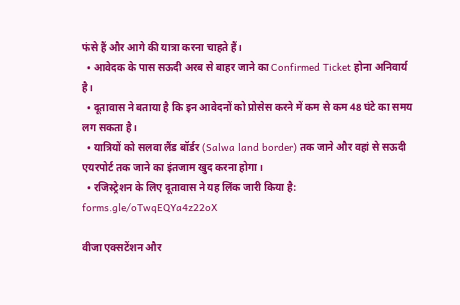फंसे हैं और आगे की यात्रा करना चाहते हैं।
  • आवेदक के पास सऊदी अरब से बाहर जाने का Confirmed Ticket होना अनिवार्य है।
  • दूतावास ने बताया है कि इन आवेदनों को प्रोसेस करने में कम से कम 48 घंटे का समय लग सकता है।
  • यात्रियों को सलवा लैंड बॉर्डर (Salwa land border) तक जाने और वहां से सऊदी एयरपोर्ट तक जाने का इंतजाम खुद करना होगा।
  • रजिस्ट्रेशन के लिए दूतावास ने यह लिंक जारी किया है: forms.gle/oTwqEQYa4z22oX

वीजा एक्सटेंशन और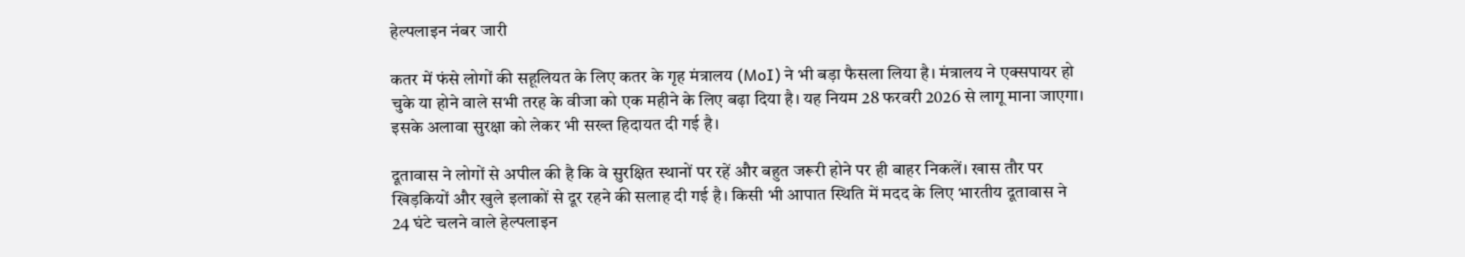हेल्पलाइन नंबर जारी

कतर में फंसे लोगों की सहूलियत के लिए कतर के गृह मंत्रालय (MoI) ने भी बड़ा फैसला लिया है। मंत्रालय ने एक्सपायर हो चुके या होने वाले सभी तरह के वीजा को एक महीने के लिए बढ़ा दिया है। यह नियम 28 फरवरी 2026 से लागू माना जाएगा। इसके अलावा सुरक्षा को लेकर भी सख्त हिदायत दी गई है।

दूतावास ने लोगों से अपील की है कि वे सुरक्षित स्थानों पर रहें और बहुत जरूरी होने पर ही बाहर निकलें। खास तौर पर खिड़कियों और खुले इलाकों से दूर रहने की सलाह दी गई है। किसी भी आपात स्थिति में मदद के लिए भारतीय दूतावास ने 24 घंटे चलने वाले हेल्पलाइन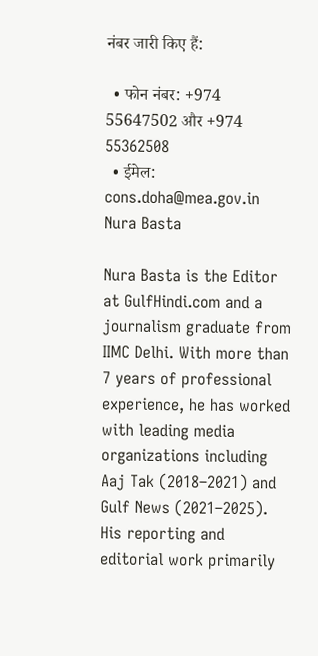नंबर जारी किए हैं:

  • फोन नंबर: +974 55647502 और +974 55362508
  • ईमेल: cons.doha@mea.gov.in
Nura Basta

Nura Basta is the Editor at GulfHindi.com and a journalism graduate from IIMC Delhi. With more than 7 years of professional experience, he has worked with leading media organizations including Aaj Tak (2018–2021) and Gulf News (2021–2025). His reporting and editorial work primarily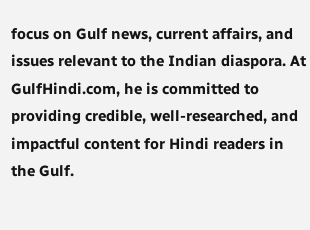focus on Gulf news, current affairs, and issues relevant to the Indian diaspora. At GulfHindi.com, he is committed to providing credible, well-researched, and impactful content for Hindi readers in the Gulf.